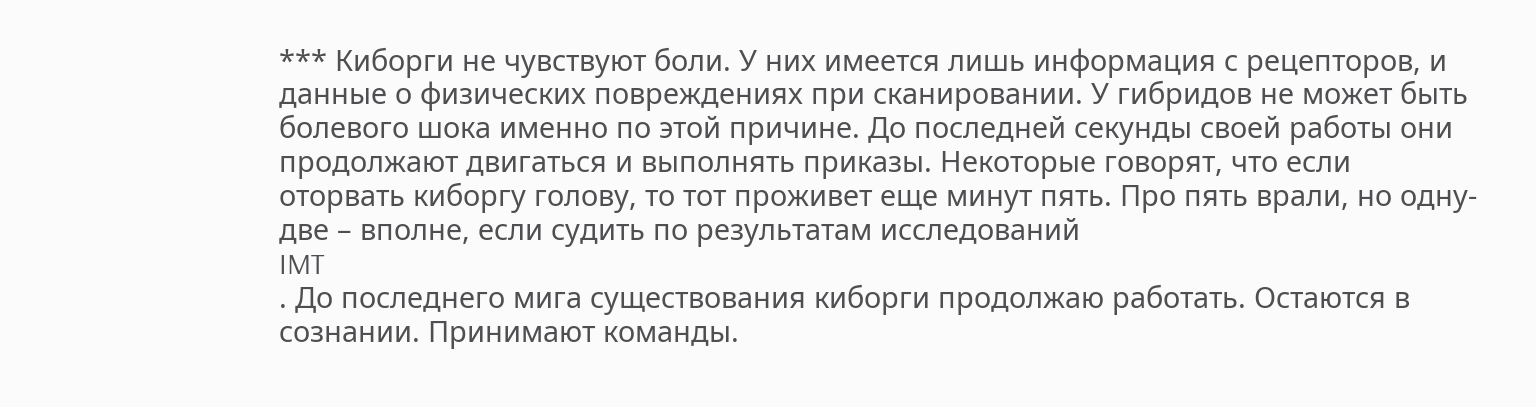*** Киборги не чувствуют боли. У них имеется лишь информация с рецепторов, и данные о физических повреждениях при сканировании. У гибридов не может быть болевого шока именно по этой причине. До последней секунды своей работы они продолжают двигаться и выполнять приказы. Некоторые говорят, что если оторвать киборгу голову, то тот проживет еще минут пять. Про пять врали, но одну-две – вполне, если судить по результатам исследований
IMT
. До последнего мига существования киборги продолжаю работать. Остаются в сознании. Принимают команды.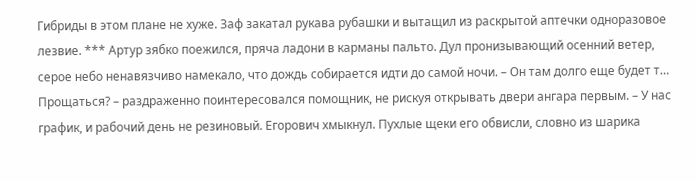Гибриды в этом плане не хуже. Заф закатал рукава рубашки и вытащил из раскрытой аптечки одноразовое лезвие. *** Артур зябко поежился, пряча ладони в карманы пальто. Дул пронизывающий осенний ветер, серое небо ненавязчиво намекало, что дождь собирается идти до самой ночи. – Он там долго еще будет т… Прощаться? – раздраженно поинтересовался помощник, не рискуя открывать двери ангара первым. – У нас график, и рабочий день не резиновый. Егорович хмыкнул. Пухлые щеки его обвисли, словно из шарика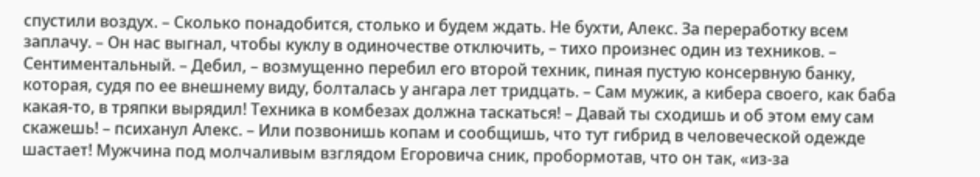спустили воздух. – Сколько понадобится, столько и будем ждать. Не бухти, Алекс. За переработку всем заплачу. – Он нас выгнал, чтобы куклу в одиночестве отключить, – тихо произнес один из техников. – Сентиментальный. – Дебил, – возмущенно перебил его второй техник, пиная пустую консервную банку, которая, судя по ее внешнему виду, болталась у ангара лет тридцать. – Сам мужик, а кибера своего, как баба какая-то, в тряпки вырядил! Техника в комбезах должна таскаться! – Давай ты сходишь и об этом ему сам скажешь! – психанул Алекс. – Или позвонишь копам и сообщишь, что тут гибрид в человеческой одежде шастает! Мужчина под молчаливым взглядом Егоровича сник, пробормотав, что он так, «из-за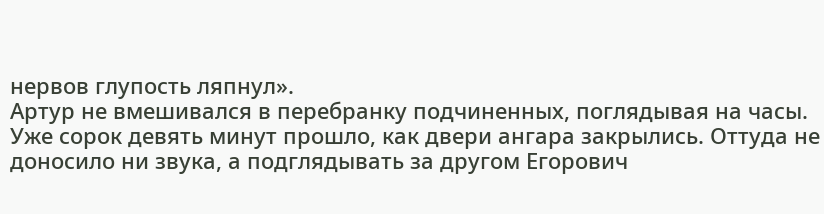нервов глупость ляпнул».
Артур не вмешивался в перебранку подчиненных, поглядывая на часы. Уже сорок девять минут прошло, как двери ангара закрылись. Оттуда не доносило ни звука, а подглядывать за другом Егорович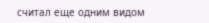считал еще одним видом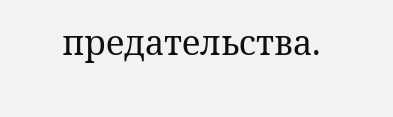предательства.